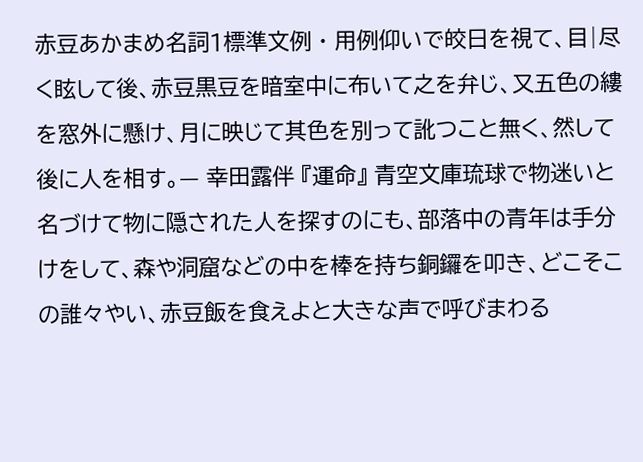赤豆あかまめ名詞1標準文例 · 用例仰いで皎日を視て、目|尽く眩して後、赤豆黒豆を暗室中に布いて之を弁じ、又五色の縷を窓外に懸け、月に映じて其色を別って訛つこと無く、然して後に人を相す。— 幸田露伴 『運命』 青空文庫琉球で物迷いと名づけて物に隠された人を探すのにも、部落中の青年は手分けをして、森や洞窟などの中を棒を持ち銅鑼を叩き、どこそこの誰々やい、赤豆飯を食えよと大きな声で呼びまわる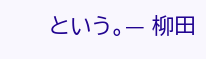という。— 柳田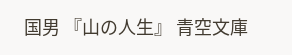国男 『山の人生』 青空文庫